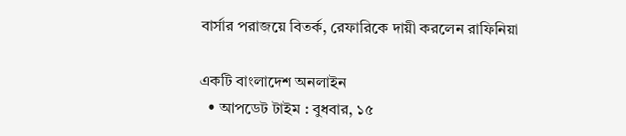বার্সার পরাজয়ে বিতর্ক, রেফারিকে দায়ী করলেন রাফিনিয়া

একটি বাংলাদেশ অনলাইন
  • আপডেট টাইম : বুধবার, ১৫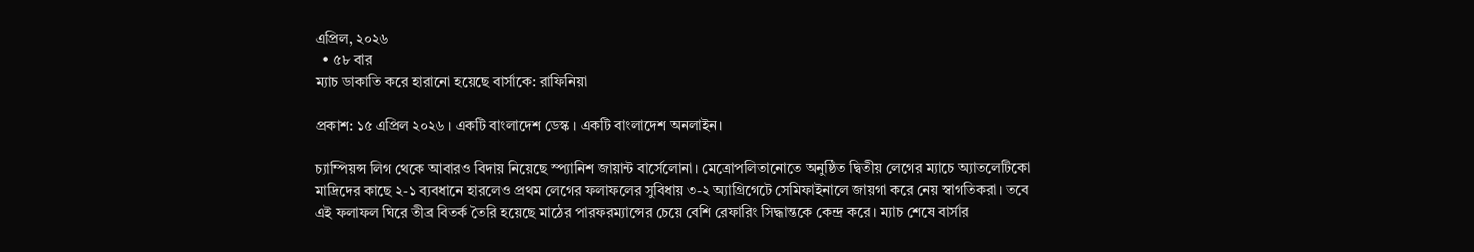এপ্রিল, ২০২৬
  • ৫৮ বার
ম্যাচ ডাকাতি করে হারানো হয়েছে বার্সাকে: রাফিনিয়া

প্রকাশ: ১৫ এপ্রিল ২০২৬ । একটি বাংলাদেশ ডেস্ক । একটি বাংলাদেশ অনলাইন।

চ্যাম্পিয়ন্স লিগ থেকে আবারও বিদায় নিয়েছে স্প্যানিশ জায়ান্ট বার্সেলোনা। মেত্রোপলিতানোতে অনুষ্ঠিত দ্বিতীয় লেগের ম্যাচে অ্যাতলেটিকো মাদ্রিদের কাছে ২-১ ব্যবধানে হারলেও প্রথম লেগের ফলাফলের সুবিধায় ৩-২ অ্যাগ্রিগেটে সেমিফাইনালে জায়গা করে নেয় স্বাগতিকরা। তবে এই ফলাফল ঘিরে তীব্র বিতর্ক তৈরি হয়েছে মাঠের পারফরম্যান্সের চেয়ে বেশি রেফারিং সিদ্ধান্তকে কেন্দ্র করে। ম্যাচ শেষে বার্সার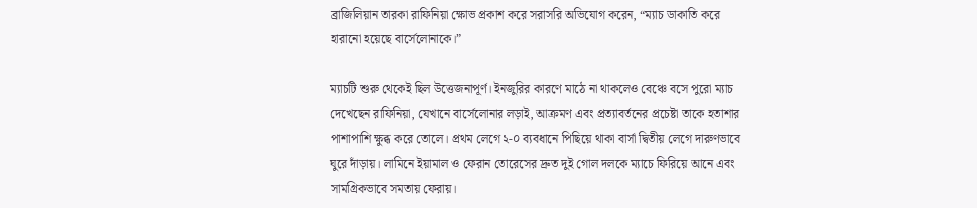ব্রাজিলিয়ান তারকা রাফিনিয়া ক্ষোভ প্রকাশ করে সরাসরি অভিযোগ করেন, “ম্যাচ ডাকাতি করে হারানো হয়েছে বার্সেলোনাকে।”

ম্যাচটি শুরু থেকেই ছিল উত্তেজনাপূর্ণ। ইনজুরির কারণে মাঠে না থাকলেও বেঞ্চে বসে পুরো ম্যাচ দেখেছেন রাফিনিয়া, যেখানে বার্সেলোনার লড়াই, আক্রমণ এবং প্রত্যাবর্তনের প্রচেষ্টা তাকে হতাশার পাশাপাশি ক্ষুব্ধ করে তোলে। প্রথম লেগে ২-০ ব্যবধানে পিছিয়ে থাকা বার্সা দ্বিতীয় লেগে দারুণভাবে ঘুরে দাঁড়ায়। লামিনে ইয়ামাল ও ফেরান তোরেসের দ্রুত দুই গোল দলকে ম্যাচে ফিরিয়ে আনে এবং সামগ্রিকভাবে সমতায় ফেরায়।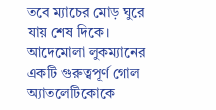তবে ম্যাচের মোড় ঘুরে যায় শেষ দিকে। আদেমোলা লুকম্যানের একটি গুরুত্বপূর্ণ গোল অ্যাতলেটিকোকে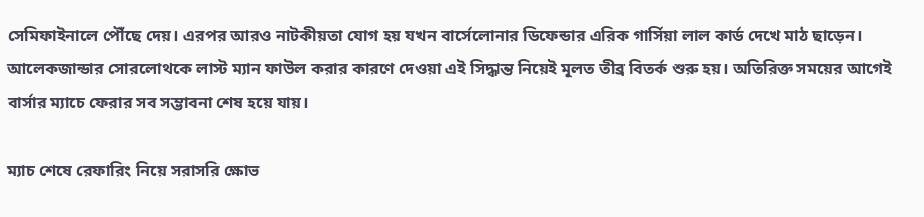সেমিফাইনালে পৌঁছে দেয়। এরপর আরও নাটকীয়তা যোগ হয় যখন বার্সেলোনার ডিফেন্ডার এরিক গার্সিয়া লাল কার্ড দেখে মাঠ ছাড়েন। আলেকজান্ডার সোরলোথকে লাস্ট ম্যান ফাউল করার কারণে দেওয়া এই সিদ্ধান্ত নিয়েই মূলত তীব্র বিতর্ক শুরু হয়। অতিরিক্ত সময়ের আগেই বার্সার ম্যাচে ফেরার সব সম্ভাবনা শেষ হয়ে যায়।

ম্যাচ শেষে রেফারিং নিয়ে সরাসরি ক্ষোভ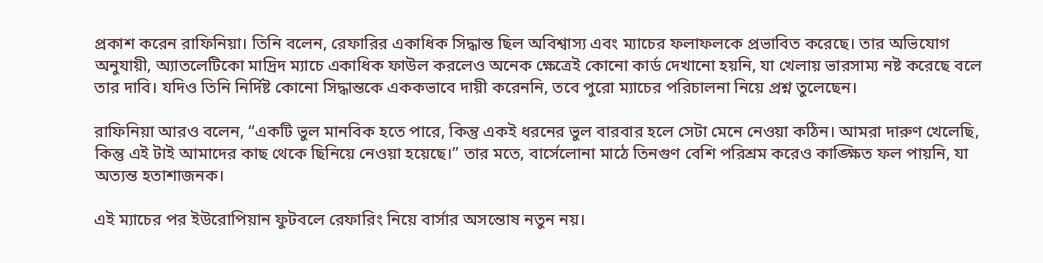প্রকাশ করেন রাফিনিয়া। তিনি বলেন, রেফারির একাধিক সিদ্ধান্ত ছিল অবিশ্বাস্য এবং ম্যাচের ফলাফলকে প্রভাবিত করেছে। তার অভিযোগ অনুযায়ী, অ্যাতলেটিকো মাদ্রিদ ম্যাচে একাধিক ফাউল করলেও অনেক ক্ষেত্রেই কোনো কার্ড দেখানো হয়নি, যা খেলায় ভারসাম্য নষ্ট করেছে বলে তার দাবি। যদিও তিনি নির্দিষ্ট কোনো সিদ্ধান্তকে এককভাবে দায়ী করেননি, তবে পুরো ম্যাচের পরিচালনা নিয়ে প্রশ্ন তুলেছেন।

রাফিনিয়া আরও বলেন, “একটি ভুল মানবিক হতে পারে, কিন্তু একই ধরনের ভুল বারবার হলে সেটা মেনে নেওয়া কঠিন। আমরা দারুণ খেলেছি, কিন্তু এই টাই আমাদের কাছ থেকে ছিনিয়ে নেওয়া হয়েছে।” তার মতে, বার্সেলোনা মাঠে তিনগুণ বেশি পরিশ্রম করেও কাঙ্ক্ষিত ফল পায়নি, যা অত্যন্ত হতাশাজনক।

এই ম্যাচের পর ইউরোপিয়ান ফুটবলে রেফারিং নিয়ে বার্সার অসন্তোষ নতুন নয়।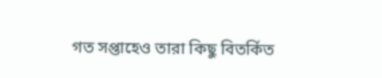গত সপ্তাহেও তারা কিছু বিতর্কিত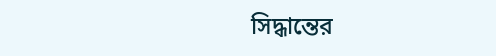সিদ্ধান্তের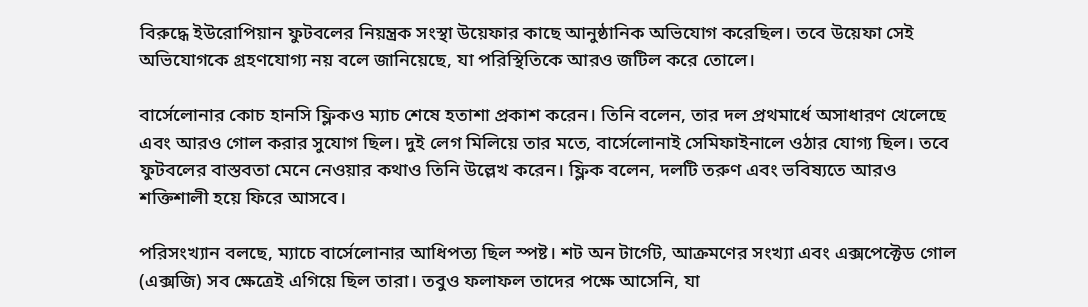বিরুদ্ধে ইউরোপিয়ান ফুটবলের নিয়ন্ত্রক সংস্থা উয়েফার কাছে আনুষ্ঠানিক অভিযোগ করেছিল। তবে উয়েফা সেই অভিযোগকে গ্রহণযোগ্য নয় বলে জানিয়েছে, যা পরিস্থিতিকে আরও জটিল করে তোলে।

বার্সেলোনার কোচ হানসি ফ্লিকও ম্যাচ শেষে হতাশা প্রকাশ করেন। তিনি বলেন, তার দল প্রথমার্ধে অসাধারণ খেলেছে এবং আরও গোল করার সুযোগ ছিল। দুই লেগ মিলিয়ে তার মতে, বার্সেলোনাই সেমিফাইনালে ওঠার যোগ্য ছিল। তবে ফুটবলের বাস্তবতা মেনে নেওয়ার কথাও তিনি উল্লেখ করেন। ফ্লিক বলেন, দলটি তরুণ এবং ভবিষ্যতে আরও শক্তিশালী হয়ে ফিরে আসবে।

পরিসংখ্যান বলছে, ম্যাচে বার্সেলোনার আধিপত্য ছিল স্পষ্ট। শট অন টার্গেট, আক্রমণের সংখ্যা এবং এক্সপেক্টেড গোল (এক্সজি) সব ক্ষেত্রেই এগিয়ে ছিল তারা। তবুও ফলাফল তাদের পক্ষে আসেনি, যা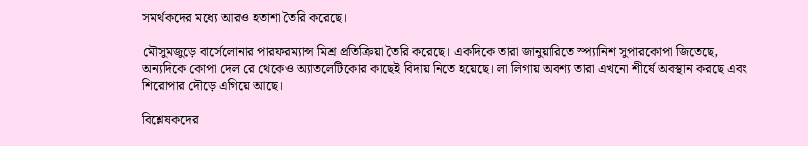সমর্থকদের মধ্যে আরও হতাশা তৈরি করেছে।

মৌসুমজুড়ে বার্সেলোনার পারফরম্যান্স মিশ্র প্রতিক্রিয়া তৈরি করেছে। একদিকে তারা জানুয়ারিতে স্প্যানিশ সুপারকোপা জিতেছে, অন্যদিকে কোপা দেল রে থেকেও অ্যাতলেটিকোর কাছেই বিদায় নিতে হয়েছে। লা লিগায় অবশ্য তারা এখনো শীর্ষে অবস্থান করছে এবং শিরোপার দৌড়ে এগিয়ে আছে।

বিশ্লেষকদের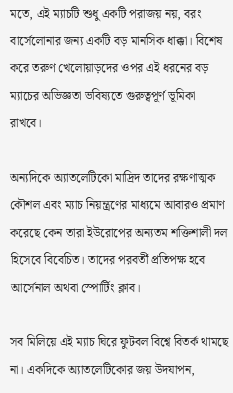মতে, এই ম্যাচটি শুধু একটি পরাজয় নয়, বরং বার্সেলোনার জন্য একটি বড় মানসিক ধাক্কা। বিশেষ করে তরুণ খেলোয়াড়দের ওপর এই ধরনের বড় ম্যাচের অভিজ্ঞতা ভবিষ্যতে গুরুত্বপূর্ণ ভূমিকা রাখবে।

অন্যদিকে অ্যাতলেটিকো মাদ্রিদ তাদের রক্ষণাত্মক কৌশল এবং ম্যাচ নিয়ন্ত্রণের মাধ্যমে আবারও প্রমাণ করেছে কেন তারা ইউরোপের অন্যতম শক্তিশালী দল হিসেবে বিবেচিত। তাদের পরবর্তী প্রতিপক্ষ হবে আর্সেনাল অথবা স্পোর্টিং ক্লাব।

সব মিলিয়ে এই ম্যাচ ঘিরে ফুটবল বিশ্বে বিতর্ক থামছে না। একদিকে অ্যাতলেটিকোর জয় উদযাপন,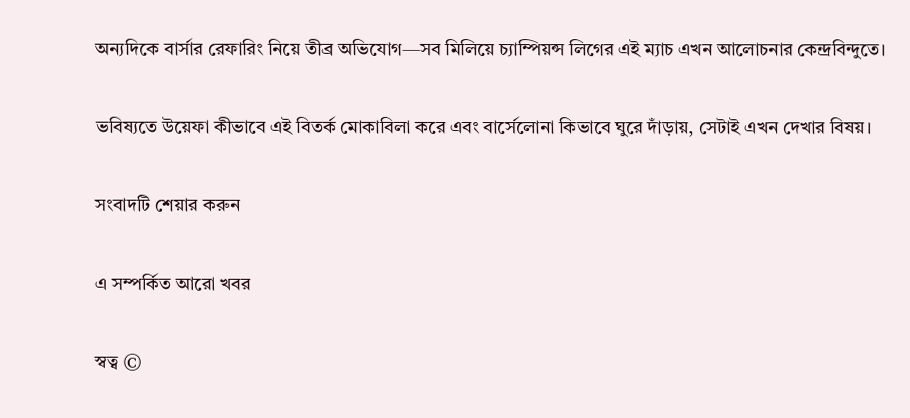অন্যদিকে বার্সার রেফারিং নিয়ে তীব্র অভিযোগ—সব মিলিয়ে চ্যাম্পিয়ন্স লিগের এই ম্যাচ এখন আলোচনার কেন্দ্রবিন্দুতে।

ভবিষ্যতে উয়েফা কীভাবে এই বিতর্ক মোকাবিলা করে এবং বার্সেলোনা কিভাবে ঘুরে দাঁড়ায়, সেটাই এখন দেখার বিষয়।

সংবাদটি শেয়ার করুন

এ সম্পর্কিত আরো খবর

স্বত্ব ©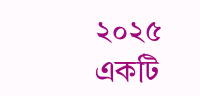২০২৫ একটি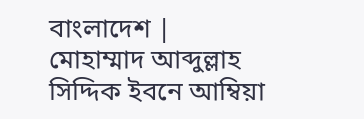বাংলাদেশ | মোহাম্মাদ আব্দুল্লাহ সিদ্দিক ইবনে আম্বিয়া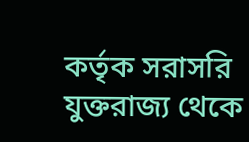কর্তৃক সরাসরি যুক্তরাজ্য থেকে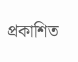প্রকাশিত